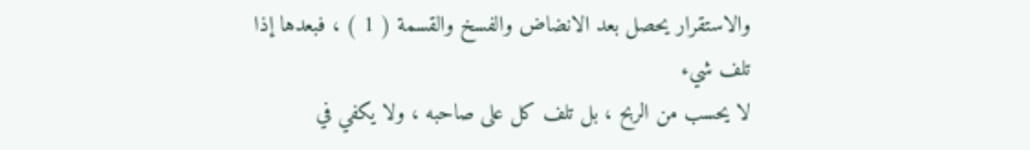والاستقرار يحصل بعد الانضاض والفسخ والقسمة ( 1 ) ، فبعدها إذا تلف شيء
لا يحسب من الربح ، بل تلف كل على صاحبه ، ولا يكفي في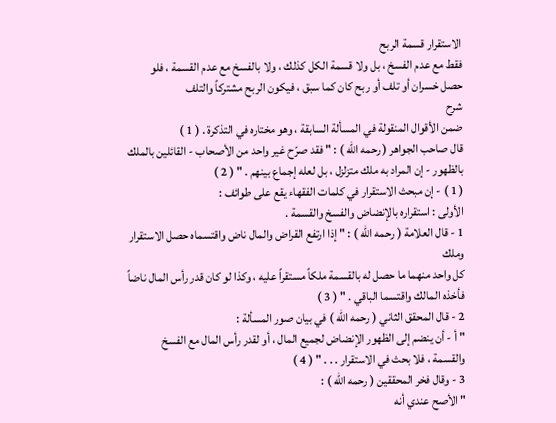الاستقرار قسمة الربح
فقط مع عدم الفسخ ، بل ولا قسمة الكل كذلك ، ولا بالفسخ مع عدم القسمة ، فلو
حصل خسران أو تلف أو ربح كان كما سبق ، فيكون الربح مشتركاً والتلف
شرح
ضمن الأقوال المنقولة في المسألة السابقة ، وهو مختاره في التذكرة . ( 1 )
قال صاحب الجواهر ( رحمه الله ) : " فقد صرّح غير واحد من الأصحاب - القائلين بالملك
بالظهور - إن المراد به ملك متزلزل ، بل لعله إجماع بينهم . " ( 2 )
( 1 ) - إن مبحث الاستقرار في كلمات الفقهاء يقع على طوائف :
الأولى : استقراره بالإنضاض والفسخ والقسمة .
1 - قال العلامة ( رحمه الله ) : " إذا ارتفع القراض والمال ناض واقتسماه حصل الاستقرار وملك
كل واحد منهما ما حصل له بالقسمة ملكاً مستقراً عليه ، وكذا لو كان قدر رأس المال ناضاً
فأخذه المالك واقتسما الباقي . " ( 3 )
2 - قال المحقق الثاني ( رحمه الله ) في بيان صور المسألة :
" أ - أن ينضم إلى الظهور الإنضاض لجميع المال ، أو لقدر رأس المال مع الفسخ
والقسمة ، فلا بحث في الاستقرار . . . " ( 4 )
3 - وقال فخر المحققين ( رحمه الله ) :
" الأصح عندي أنه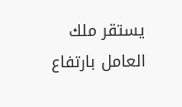يستقر ملك العامل بارتفاع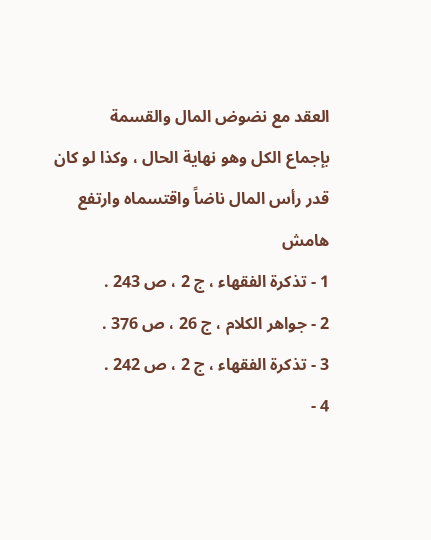العقد مع نضوض المال والقسمة
بإجماع الكل وهو نهاية الحال ، وكذا لو كان قدر رأس المال ناضاً واقتسماه وارتفع
هامش
1 - تذكرة الفقهاء ، ج 2 ، ص 243 .
2 - جواهر الكلام ، ج 26 ، ص 376 .
3 - تذكرة الفقهاء ، ج 2 ، ص 242 .
4 -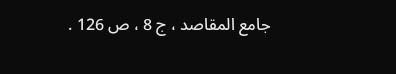جامع المقاصد ، ج 8 ، ص 126 .